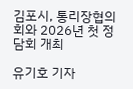김포시, 통리장협의회와 2026년 첫 정담회 개최

유기호 기자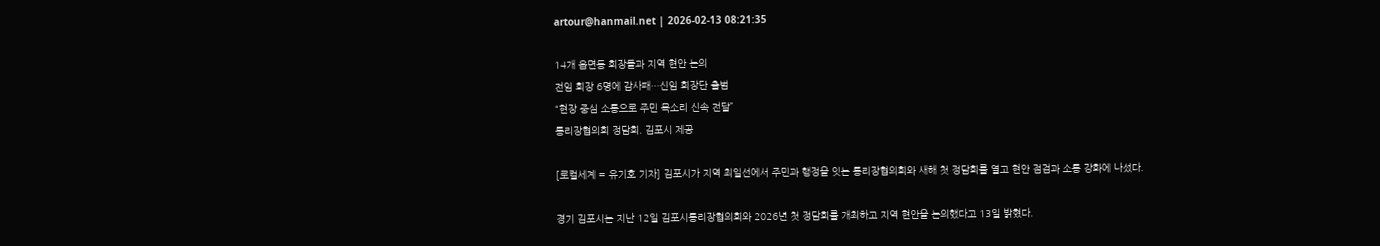artour@hanmail.net | 2026-02-13 08:21:35

14개 읍면동 회장들과 지역 현안 논의
전임 회장 6명에 감사패…신임 회장단 출범
“현장 중심 소통으로 주민 목소리 신속 전달”
통리장협의회 정담회. 김포시 제공

[로컬세계 = 유기호 기자] 김포시가 지역 최일선에서 주민과 행정을 잇는 통리장협의회와 새해 첫 정담회를 열고 현안 점검과 소통 강화에 나섰다.

경기 김포시는 지난 12일 김포시통리장협의회와 2026년 첫 정담회를 개최하고 지역 현안을 논의했다고 13일 밝혔다.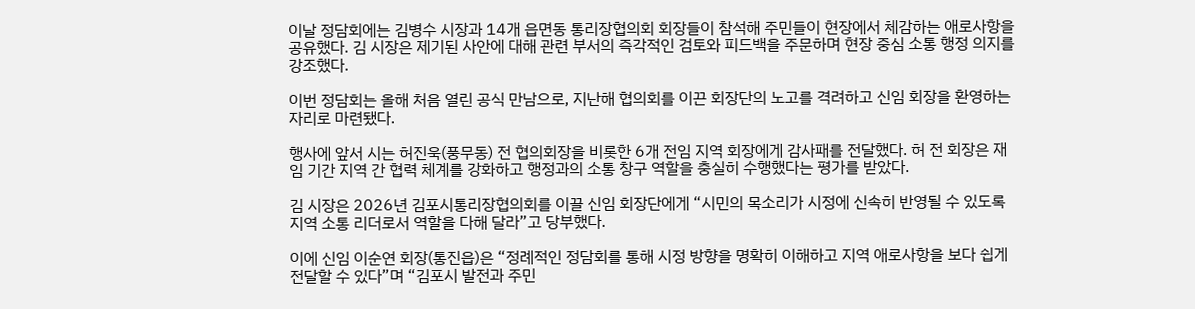이날 정담회에는 김병수 시장과 14개 읍면동 통리장협의회 회장들이 참석해 주민들이 현장에서 체감하는 애로사항을 공유했다. 김 시장은 제기된 사안에 대해 관련 부서의 즉각적인 검토와 피드백을 주문하며 현장 중심 소통 행정 의지를 강조했다.

이번 정담회는 올해 처음 열린 공식 만남으로, 지난해 협의회를 이끈 회장단의 노고를 격려하고 신임 회장을 환영하는 자리로 마련됐다.

행사에 앞서 시는 허진욱(풍무동) 전 협의회장을 비롯한 6개 전임 지역 회장에게 감사패를 전달했다. 허 전 회장은 재임 기간 지역 간 협력 체계를 강화하고 행정과의 소통 창구 역할을 충실히 수행했다는 평가를 받았다.

김 시장은 2026년 김포시통리장협의회를 이끌 신임 회장단에게 “시민의 목소리가 시정에 신속히 반영될 수 있도록 지역 소통 리더로서 역할을 다해 달라”고 당부했다.

이에 신임 이순연 회장(통진읍)은 “정례적인 정담회를 통해 시정 방향을 명확히 이해하고 지역 애로사항을 보다 쉽게 전달할 수 있다”며 “김포시 발전과 주민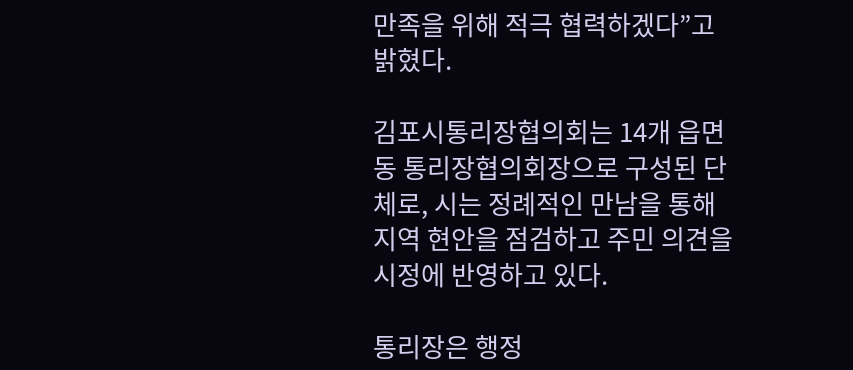만족을 위해 적극 협력하겠다”고 밝혔다.

김포시통리장협의회는 14개 읍면동 통리장협의회장으로 구성된 단체로, 시는 정례적인 만남을 통해 지역 현안을 점검하고 주민 의견을 시정에 반영하고 있다.

통리장은 행정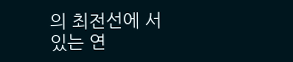의 최전선에 서 있는 연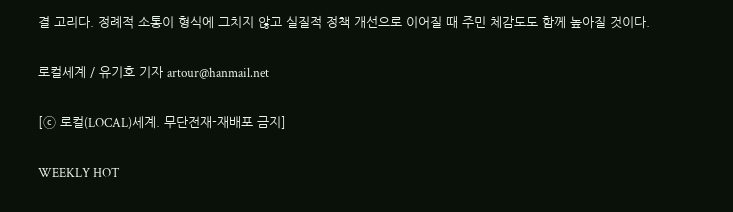결 고리다. 정례적 소통이 형식에 그치지 않고 실질적 정책 개선으로 이어질 때 주민 체감도도 함께 높아질 것이다.

로컬세계 / 유기호 기자 artour@hanmail.net

[ⓒ 로컬(LOCAL)세계. 무단전재-재배포 금지]

WEEKLY HOT